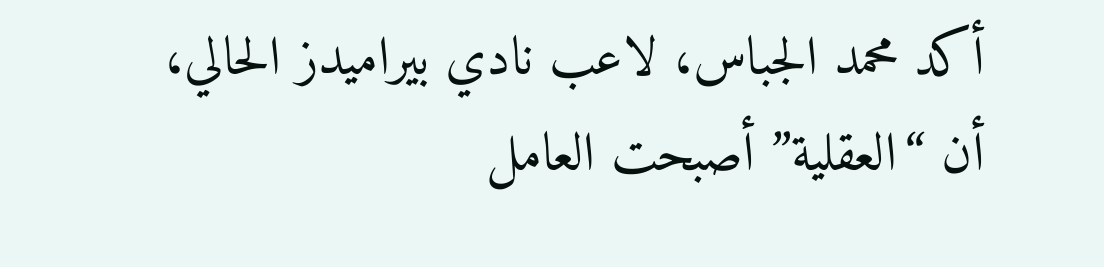أكد محمد الجباس، لاعب نادي بيراميدز الحالي، أن “العقلية” أصبحت العامل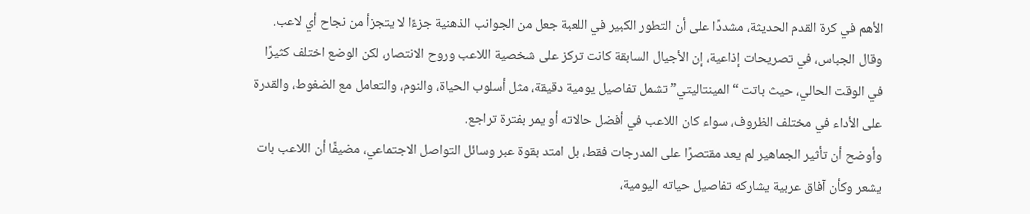الأهم في كرة القدم الحديثة، مشددًا على أن التطور الكبير في اللعبة جعل من الجوانب الذهنية جزءًا لا يتجزأ من نجاح أي لاعب.
وقال الجباس، في تصريحات إذاعية، إن الأجيال السابقة كانت تركز على شخصية اللاعب وروح الانتصار، لكن الوضع اختلف كثيرًا في الوقت الحالي، حيث باتت “المينتاليتي” تشمل تفاصيل يومية دقيقة، مثل أسلوب الحياة، والنوم، والتعامل مع الضغوط، والقدرة على الأداء في مختلف الظروف، سواء كان اللاعب في أفضل حالاته أو يمر بفترة تراجع.
وأوضح أن تأثير الجماهير لم يعد مقتصرًا على المدرجات فقط، بل امتد بقوة عبر وسائل التواصل الاجتماعي، مضيفًا أن اللاعب بات يشعر وكأن آفاق عربية يشاركه تفاصيل حياته اليومية،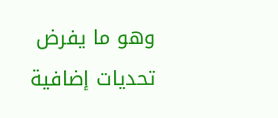وهو ما يفرض تحديات إضافية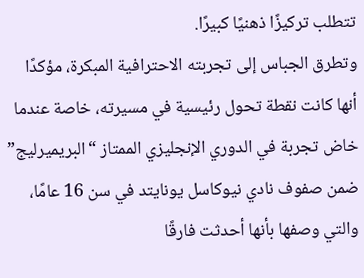تتطلب تركيزًا ذهنيًا كبيرًا.
وتطرق الجباس إلى تجربته الاحترافية المبكرة، مؤكدًا أنها كانت نقطة تحول رئيسية في مسيرته، خاصة عندما خاض تجربة في الدوري الإنجليزي الممتاز “البريميرليج” ضمن صفوف نادي نيوكاسل يونايتد في سن 16 عامًا، والتي وصفها بأنها أحدثت فارقًا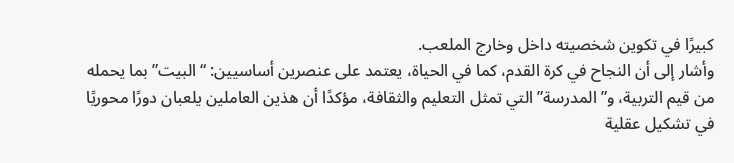كبيرًا في تكوين شخصيته داخل وخارج الملعب.
وأشار إلى أن النجاح في كرة القدم، كما في الحياة، يعتمد على عنصرين أساسيين: “البيت” بما يحمله من قيم التربية، و”المدرسة” التي تمثل التعليم والثقافة، مؤكدًا أن هذين العاملين يلعبان دورًا محوريًا في تشكيل عقلية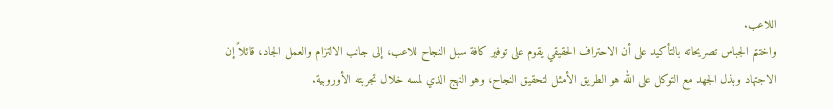اللاعب.
واختتم الجباس تصريحاته بالتأكيد على أن الاحتراف الحقيقي يقوم على توفير كافة سبل النجاح للاعب، إلى جانب الالتزام والعمل الجاد، قائلاً إن الاجتهاد وبذل الجهد مع التوكل على الله هو الطريق الأمثل لتحقيق النجاح، وهو النهج الذي لمسه خلال تجربته الأوروبية.